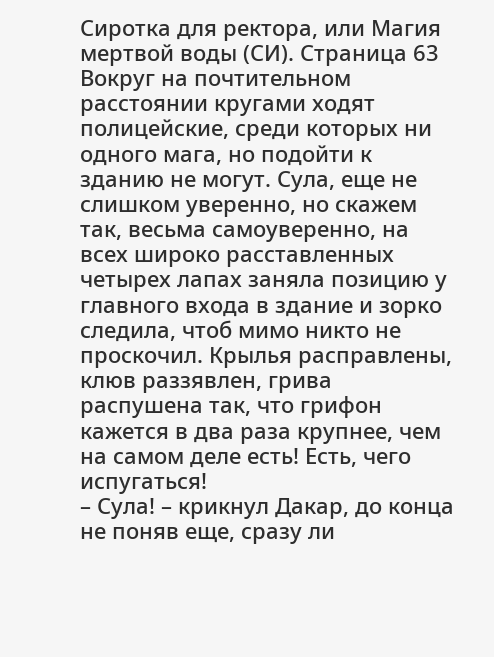Сиротка для ректора, или Магия мертвой воды (СИ). Страница 63
Вокруг на почтительном расстоянии кругами ходят полицейские, среди которых ни одного мага, но подойти к зданию не могут. Сула, еще не слишком уверенно, но скажем так, весьма самоуверенно, на всех широко расставленных четырех лапах заняла позицию у главного входа в здание и зорко следила, чтоб мимо никто не проскочил. Крылья расправлены, клюв раззявлен, грива распушена так, что грифон кажется в два раза крупнее, чем на самом деле есть! Есть, чего испугаться!
– Сула! – крикнул Дакар, до конца не поняв еще, сразу ли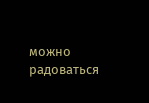можно радоваться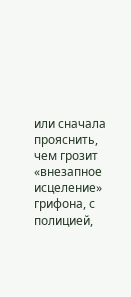или сначала прояснить, чем грозит «внезапное исцеление» грифона, с полицией,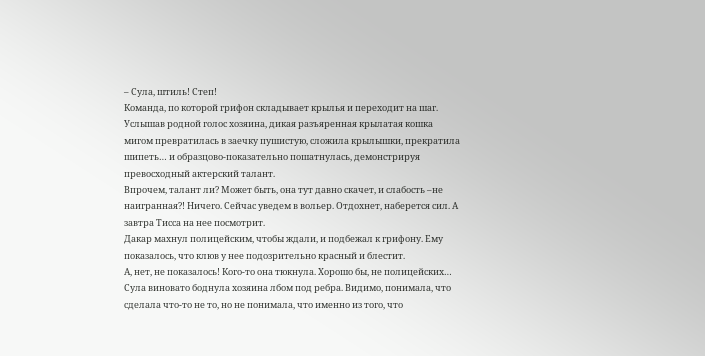– Сула, штиль! Степ!
Команда, по которой грифон складывает крылья и переходит на шаг.
Услышав родной голос хозяина, дикая разъяренная крылатая кошка мигом превратилась в заечку пушистую, сложила крылышки, прекратила шипеть… и образцово-показательно пошатнулась, демонстрируя превосходный актерский талант.
Впрочем, талант ли? Может быть, она тут давно скачет, и слабость –не наигранная?! Ничего. Сейчас уведем в вольер. Отдохнет, наберется сил. А завтра Тисса на нее посмотрит.
Дакар махнул полицейским, чтобы ждали, и подбежал к грифону. Ему показалось, что клюв у нее подозрительно красный и блестит.
А, нет, не показалось! Кого-то она тюкнула. Хорошо бы, не полицейских…
Сула виновато боднула хозяина лбом под ребра. Видимо, понимала, что сделала что-то не то, но не понимала, что именно из того, что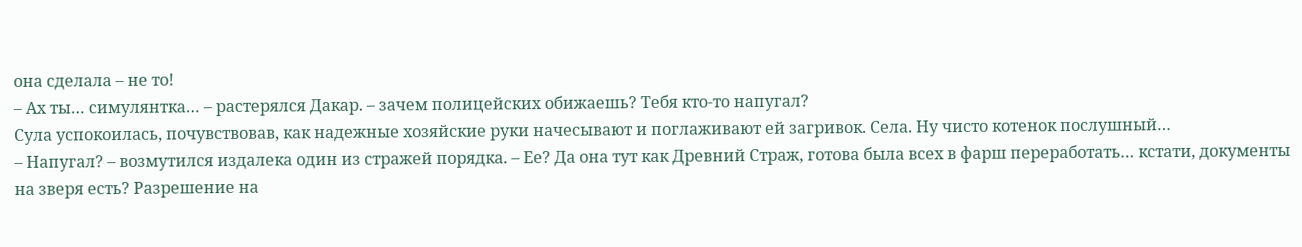она сделала – не то!
– Ах ты… симулянтка… – растерялся Дакар. – зачем полицейских обижаешь? Тебя кто-то напугал?
Сула успокоилась, почувствовав, как надежные хозяйские руки начесывают и поглаживают ей загривок. Села. Ну чисто котенок послушный…
– Напугал? – возмутился издалека один из стражей порядка. – Ее? Да она тут как Древний Страж, готова была всех в фарш переработать… кстати, документы на зверя есть? Разрешение на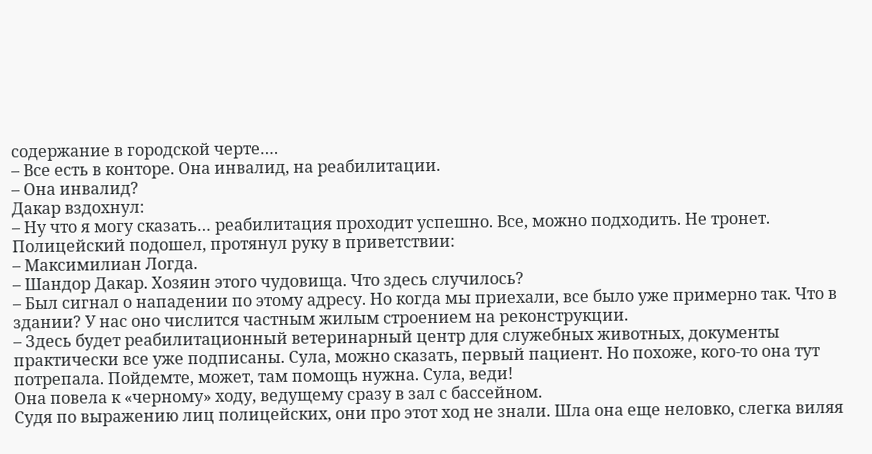содержание в городской черте….
– Все есть в конторе. Она инвалид, на реабилитации.
– Она инвалид?
Дакар вздохнул:
– Ну что я могу сказать… реабилитация проходит успешно. Все, можно подходить. Не тронет.
Полицейский подошел, протянул руку в приветствии:
– Максимилиан Логда.
– Шандор Дакар. Хозяин этого чудовища. Что здесь случилось?
– Был сигнал о нападении по этому адресу. Но когда мы приехали, все было уже примерно так. Что в здании? У нас оно числится частным жилым строением на реконструкции.
– Здесь будет реабилитационный ветеринарный центр для служебных животных, документы практически все уже подписаны. Сула, можно сказать, первый пациент. Но похоже, кого-то она тут потрепала. Пойдемте, может, там помощь нужна. Сула, веди!
Она повела к «черному» ходу, ведущему сразу в зал с бассейном.
Судя по выражению лиц полицейских, они про этот ход не знали. Шла она еще неловко, слегка виляя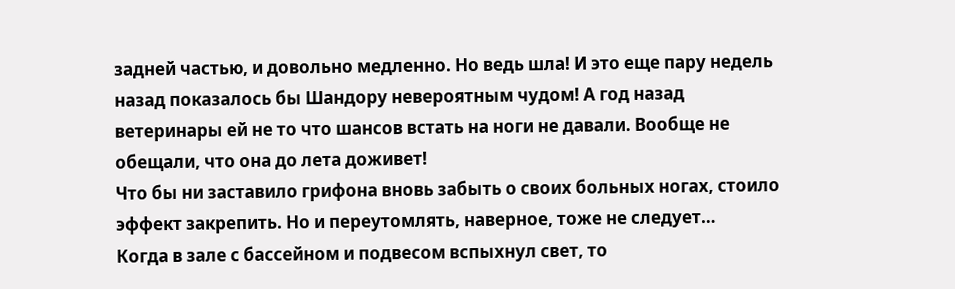задней частью, и довольно медленно. Но ведь шла! И это еще пару недель назад показалось бы Шандору невероятным чудом! А год назад ветеринары ей не то что шансов встать на ноги не давали. Вообще не обещали, что она до лета доживет!
Что бы ни заставило грифона вновь забыть о своих больных ногах, стоило эффект закрепить. Но и переутомлять, наверное, тоже не следует…
Когда в зале с бассейном и подвесом вспыхнул свет, то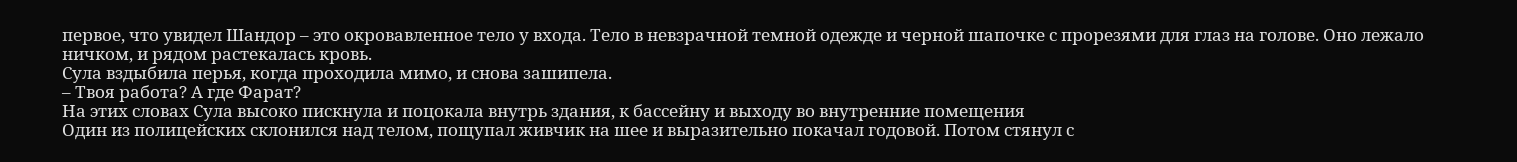первое, что увидел Шандор – это окровавленное тело у входа. Тело в невзрачной темной одежде и черной шапочке с прорезями для глаз на голове. Оно лежало ничком, и рядом растекалась кровь.
Сула вздыбила перья, когда проходила мимо, и снова зашипела.
– Твоя работа? А где Фарат?
На этих словах Сула высоко пискнула и поцокала внутрь здания, к бассейну и выходу во внутренние помещения
Один из полицейских склонился над телом, пощупал живчик на шее и выразительно покачал годовой. Потом стянул с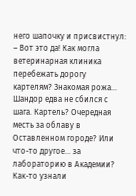него шапочку и присвистнул:
– Вот это да! Как могла ветеринарная клиника перебежать дорогу картелям? Знакомая рожа…
Шандор едва не сбился с шага. Картель? Очередная месть за облаву в Оставленном городе? Или что-то другое… за лабораторию в Академии? Как-то узнали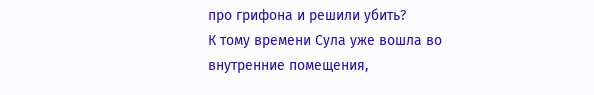про грифона и решили убить?
К тому времени Сула уже вошла во внутренние помещения,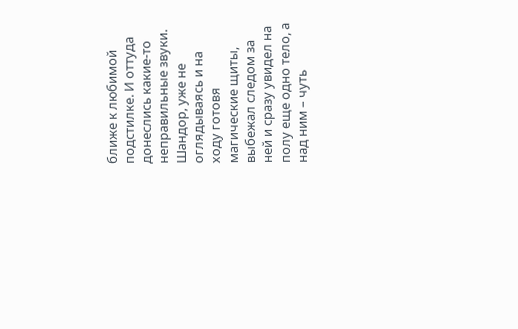ближе к любимой подстилке. И оттуда донеслись какие-то неправильные звуки. Шандор, уже не оглядываясь и на ходу готовя магические щиты, выбежал следом за ней и сразу увидел на полу еще одно тело, а над ним – чуть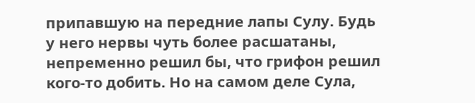припавшую на передние лапы Сулу. Будь у него нервы чуть более расшатаны, непременно решил бы, что грифон решил кого-то добить. Но на самом деле Сула,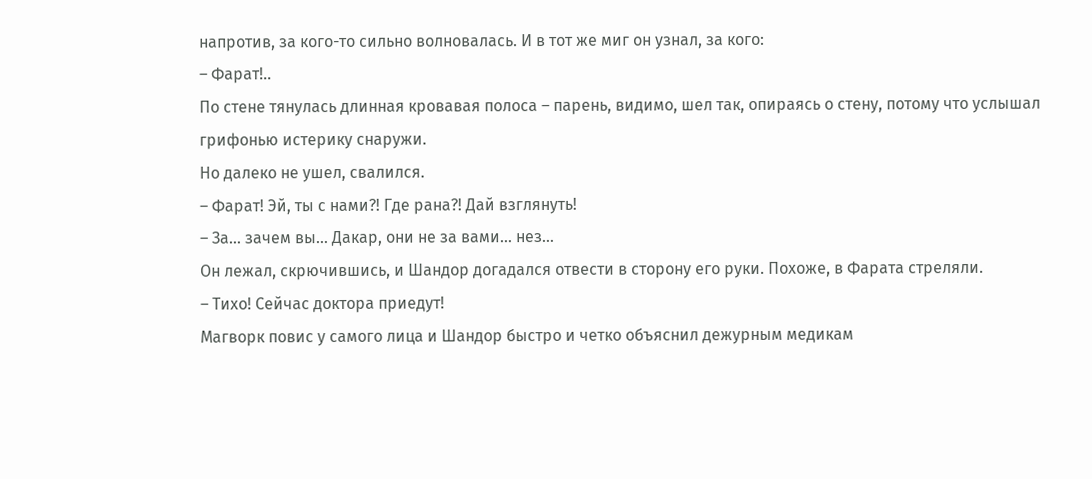напротив, за кого-то сильно волновалась. И в тот же миг он узнал, за кого:
– Фарат!..
По стене тянулась длинная кровавая полоса – парень, видимо, шел так, опираясь о стену, потому что услышал грифонью истерику снаружи.
Но далеко не ушел, свалился.
– Фарат! Эй, ты с нами?! Где рана?! Дай взглянуть!
– За… зачем вы… Дакар, они не за вами… нез…
Он лежал, скрючившись, и Шандор догадался отвести в сторону его руки. Похоже, в Фарата стреляли.
– Тихо! Сейчас доктора приедут!
Магворк повис у самого лица и Шандор быстро и четко объяснил дежурным медикам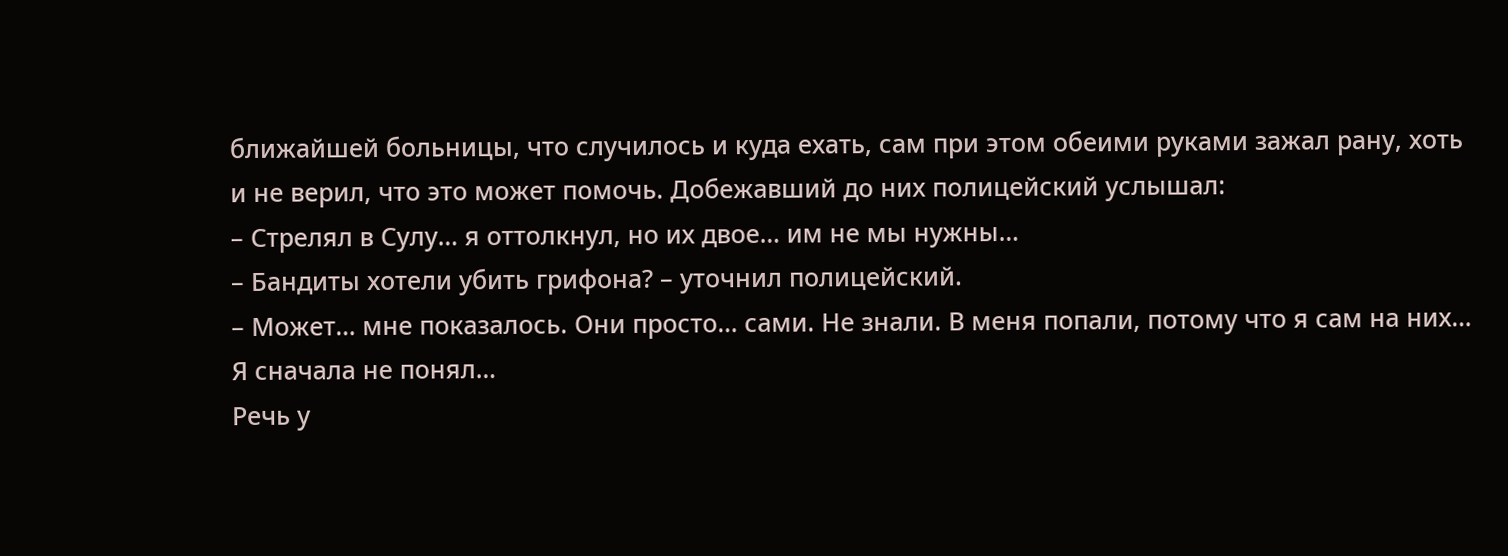ближайшей больницы, что случилось и куда ехать, сам при этом обеими руками зажал рану, хоть и не верил, что это может помочь. Добежавший до них полицейский услышал:
– Стрелял в Сулу… я оттолкнул, но их двое… им не мы нужны…
– Бандиты хотели убить грифона? – уточнил полицейский.
– Может… мне показалось. Они просто… сами. Не знали. В меня попали, потому что я сам на них… Я сначала не понял…
Речь у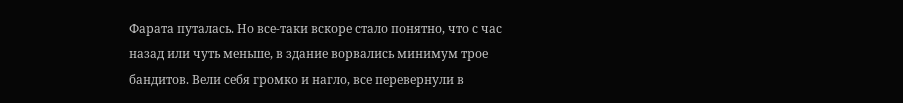Фарата путалась. Но все-таки вскоре стало понятно, что с час назад или чуть меньше, в здание ворвались минимум трое бандитов. Вели себя громко и нагло, все перевернули в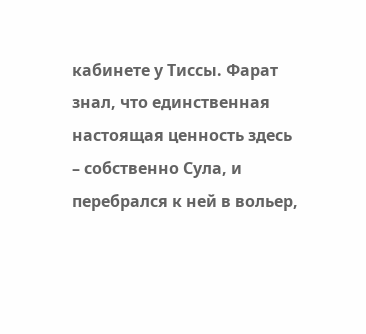кабинете у Тиссы. Фарат знал, что единственная настоящая ценность здесь – собственно Сула, и перебрался к ней в вольер,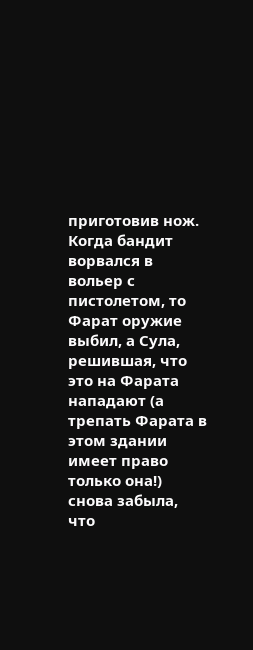приготовив нож.
Когда бандит ворвался в вольер с пистолетом, то Фарат оружие выбил, а Сула, решившая, что это на Фарата нападают (а трепать Фарата в этом здании имеет право только она!) снова забыла, что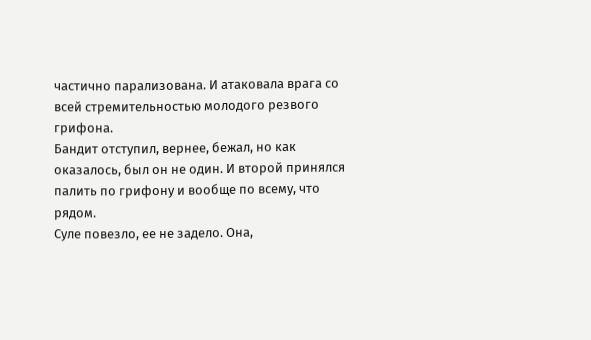частично парализована. И атаковала врага со всей стремительностью молодого резвого грифона.
Бандит отступил, вернее, бежал, но как оказалось, был он не один. И второй принялся палить по грифону и вообще по всему, что рядом.
Суле повезло, ее не задело. Она,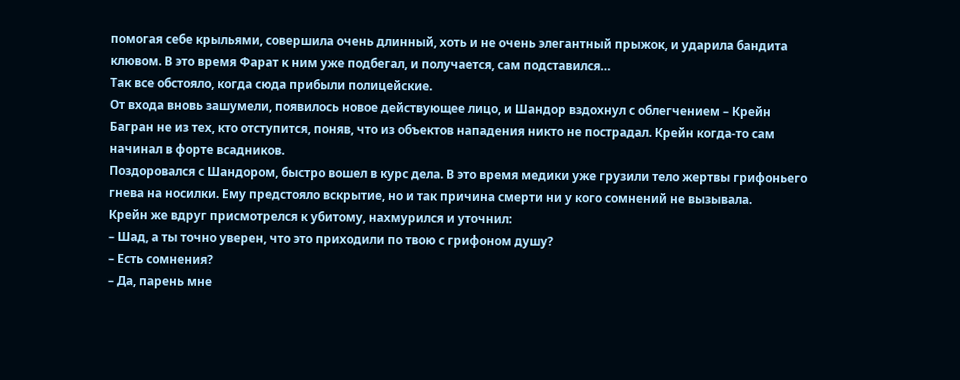помогая себе крыльями, совершила очень длинный, хоть и не очень элегантный прыжок, и ударила бандита клювом. В это время Фарат к ним уже подбегал, и получается, сам подставился…
Так все обстояло, когда сюда прибыли полицейские.
От входа вновь зашумели, появилось новое действующее лицо, и Шандор вздохнул с облегчением – Крейн Багран не из тех, кто отступится, поняв, что из объектов нападения никто не пострадал. Крейн когда-то сам начинал в форте всадников.
Поздоровался с Шандором, быстро вошел в курс дела. В это время медики уже грузили тело жертвы грифоньего гнева на носилки. Ему предстояло вскрытие, но и так причина смерти ни у кого сомнений не вызывала.
Крейн же вдруг присмотрелся к убитому, нахмурился и уточнил:
– Шад, а ты точно уверен, что это приходили по твою с грифоном душу?
– Есть сомнения?
– Да, парень мне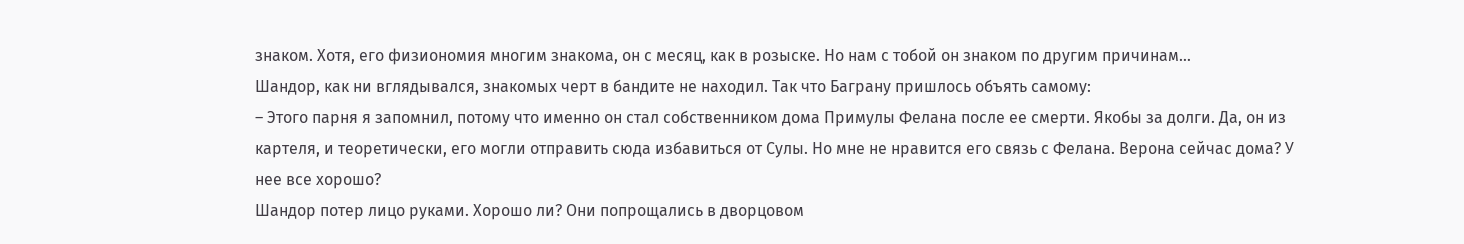знаком. Хотя, его физиономия многим знакома, он с месяц, как в розыске. Но нам с тобой он знаком по другим причинам…
Шандор, как ни вглядывался, знакомых черт в бандите не находил. Так что Баграну пришлось объять самому:
– Этого парня я запомнил, потому что именно он стал собственником дома Примулы Фелана после ее смерти. Якобы за долги. Да, он из картеля, и теоретически, его могли отправить сюда избавиться от Сулы. Но мне не нравится его связь с Фелана. Верона сейчас дома? У нее все хорошо?
Шандор потер лицо руками. Хорошо ли? Они попрощались в дворцовом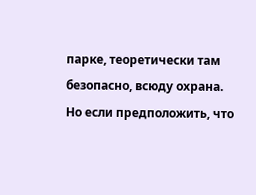парке, теоретически там безопасно, всюду охрана.
Но если предположить, что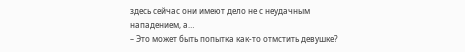здесь сейчас они имеют дело не с неудачным нападением, а…
– Это может быть попытка как-то отмстить девушке?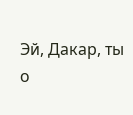Эй, Дакар, ты о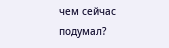чем сейчас подумал?